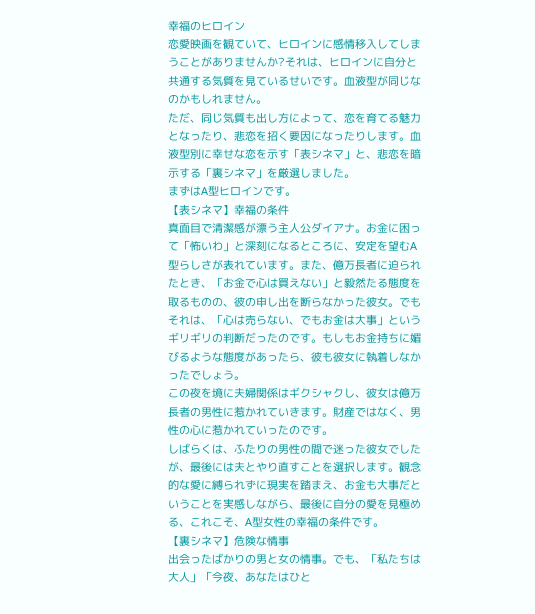幸福のヒロイン
恋愛映画を観ていて、ヒロインに感情移入してしまうことがありませんか?それは、ヒロインに自分と共通する気質を見ているせいです。血液型が同じなのかもしれません。
ただ、同じ気質も出し方によって、恋を育てる魅力となったり、悲恋を招く要因になったりします。血液型別に幸せな恋を示す「表シネマ」と、悲恋を暗示する「裏シネマ」を厳選しました。
まずはA型ヒロインです。
【表シネマ】幸福の条件
真面目で清潔感が漂う主人公ダイアナ。お金に困って「怖いわ」と深刻になるところに、安定を望むA型らしさが表れています。また、億万長者に迫られたとき、「お金で心は買えない」と毅然たる態度を取るものの、彼の申し出を断らなかった彼女。でもそれは、「心は売らない、でもお金は大事」というギリギリの判断だったのです。もしもお金持ちに媚びるような態度があったら、彼も彼女に執着しなかったでしょう。
この夜を境に夫婦関係はギクシャクし、彼女は億万長者の男性に惹かれていきます。財産ではなく、男性の心に惹かれていったのです。
しばらくは、ふたりの男性の間で迷った彼女でしたが、最後には夫とやり直すことを選択します。観念的な愛に縛られずに現実を踏まえ、お金も大事だということを実感しながら、最後に自分の愛を見極める、これこそ、A型女性の幸福の条件です。
【裏シネマ】危険な情事
出会ったばかりの男と女の情事。でも、「私たちは大人」「今夜、あなたはひと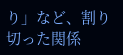り」など、割り切った関係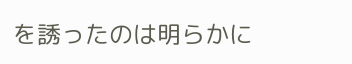を誘ったのは明らかに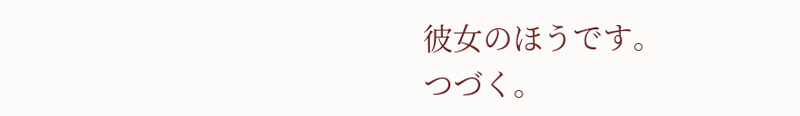彼女のほうです。
つづく。